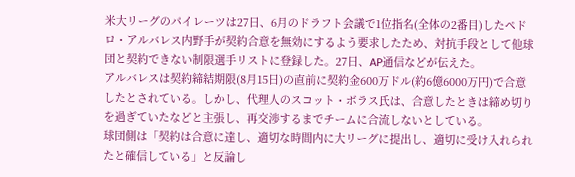米大リーグのパイレーツは27日、6月のドラフト会議で1位指名(全体の2番目)したペドロ・アルバレス内野手が契約合意を無効にするよう要求したため、対抗手段として他球団と契約できない制限選手リストに登録した。27日、AP通信などが伝えた。
アルバレスは契約締結期限(8月15日)の直前に契約金600万ドル(約6億6000万円)で合意したとされている。しかし、代理人のスコット・ボラス氏は、合意したときは締め切りを過ぎていたなどと主張し、再交渉するまでチームに合流しないとしている。
球団側は「契約は合意に達し、適切な時間内に大リーグに提出し、適切に受け入れられたと確信している」と反論し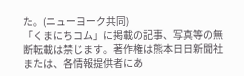た。(ニューヨーク共同)
「くまにちコム」に掲載の記事、写真等の無断転載は禁じます。著作権は熊本日日新聞社または、各情報提供者にあ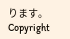ります。
Copyright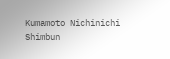Kumamoto Nichinichi Shimbun